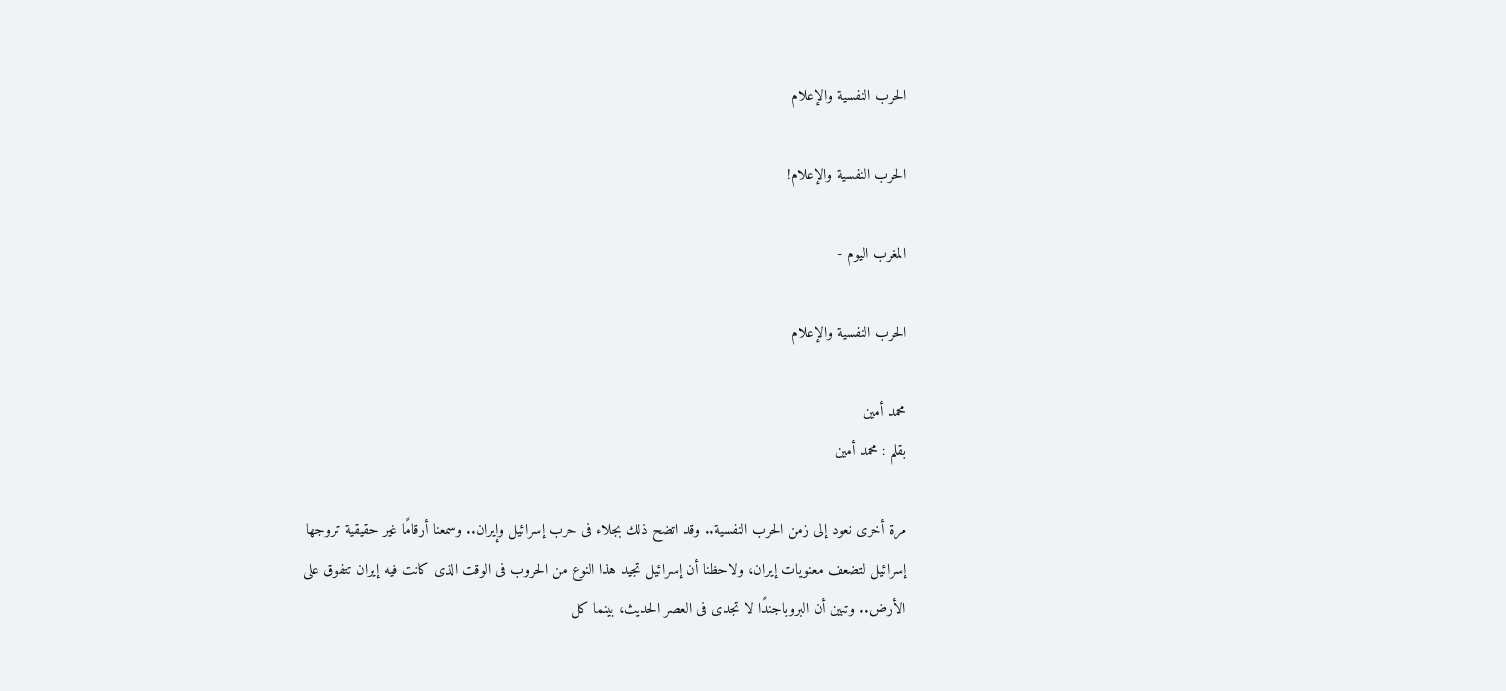الحرب النفسية والإعلام

الحرب النفسية والإعلام!

المغرب اليوم -

الحرب النفسية والإعلام

محمد أمين
بقلم : محمد أمين

مرة أخرى نعود إلى زمن الحرب النفسية.. وقد اتضح ذلك بجلاء فى حرب إسرائيل وإيران.. وسمعنا أرقامًا غير حقيقية تروجها إسرائيل لتضعف معنويات إيران، ولاحظنا أن إسرائيل تجيد هذا النوع من الحروب فى الوقت الذى كانت فيه إيران تتفوق على الأرض.. وتبين أن البروباجندًا لا تجدى فى العصر الحديث، بينما كل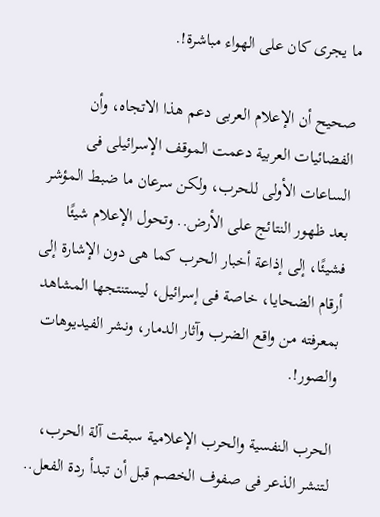ما يجرى كان على الهواء مباشرة!.

صحيح أن الإعلام العربى دعم هذا الاتجاه، وأن الفضائيات العربية دعمت الموقف الإسرائيلى فى الساعات الأولى للحرب، ولكن سرعان ما ضبط المؤشر بعد ظهور النتائج على الأرض.. وتحول الإعلام شيئًا فشيئًا، إلى إذاعة أخبار الحرب كما هى دون الإشارة إلى أرقام الضحايا، خاصة فى إسرائيل، ليستنتجها المشاهد بمعرفته من واقع الضرب وآثار الدمار، ونشر الفيديوهات والصور!.

الحرب النفسية والحرب الإعلامية سبقت آلة الحرب، لتنشر الذعر فى صفوف الخصم قبل أن تبدأ ردة الفعل..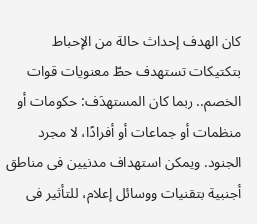كان الهدف إحداث حالة من الإحباط بتكتيكات تستهدف حطّ معنويات قوات الخصم.. ربما كان المستهدَف: حكومات أو منظمات أو جماعات أو أفرادًا، لا مجرد الجنود. ويمكن استهداف مدنيين فى مناطق أجنبية بتقنيات ووسائل إعلام، للتأثير فى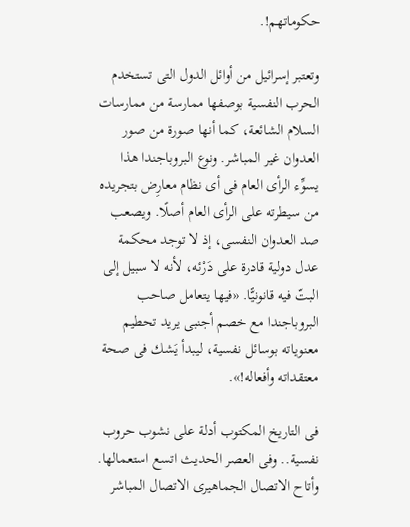حكوماتهم!.

وتعتبر إسرائيل من أوائل الدول التى تستخدم الحرب النفسية بوصفها ممارسة من ممارسات السلام الشائعة، كما أنها صورة من صور العدوان غير المباشر. ونوع البروباجندا هذا يسوِّء الرأى العام فى أى نظام معارِض بتجريده من سيطرته على الرأى العام أصلًا. ويصعب صد العدوان النفسى، إذ لا توجد محكمة عدل دولية قادرة على دَرْئه، لأنه لا سبيل إلى البتّ فيه قانونيًّا. «فيها يتعامل صاحب البروباجندا مع خصم أجنبى يريد تحطيم معنوياته بوسائل نفسية، ليبدأ يَشك فى صحة معتقداته وأفعاله!».

فى التاريخ المكتوب أدلة على نشوب حروب نفسية.. وفى العصر الحديث اتسع استعمالها. وأتاح الاتصال الجماهيرى الاتصال المباشر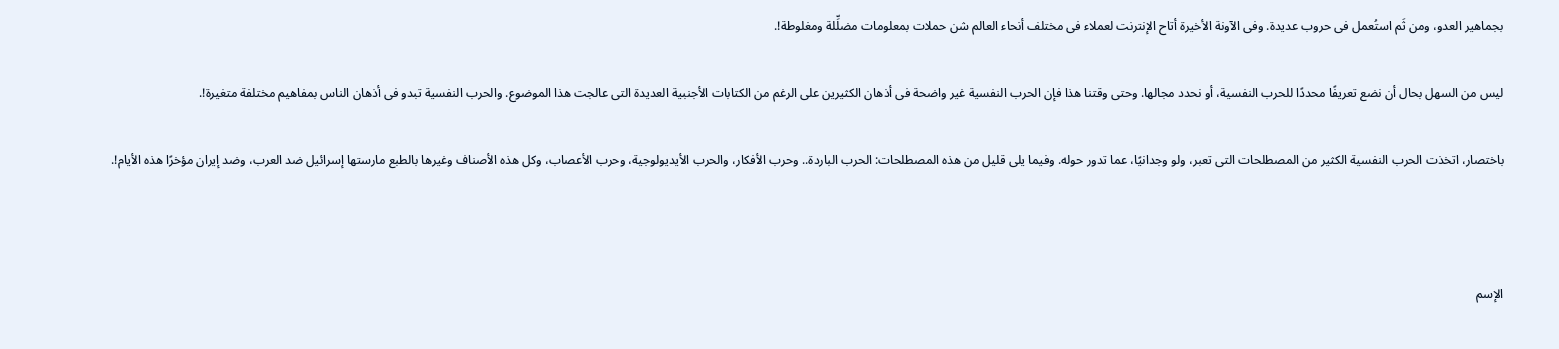بجماهير العدو، ومن ثَم استُعمل فى حروب عديدة. وفى الآونة الأخيرة أتاح الإنترنت لعملاء فى مختلف أنحاء العالم شن حملات بمعلومات مضلِّلة ومغلوطة!.

ليس من السهل بحال أن نضع تعريفًا محددًا للحرب النفسية، أو نحدد مجالها. وحتى وقتنا هذا فإن الحرب النفسية غير واضحة فى أذهان الكثيرين على الرغم من الكتابات الأجنبية العديدة التى عالجت هذا الموضوع. والحرب النفسية تبدو فى أذهان الناس بمفاهيم مختلفة متغيرة!.

باختصار، اتخذت الحرب النفسية الكثير من المصطلحات التى تعبر، ولو وجدانيًا، عما تدور حوله. وفيما يلى قليل من هذه المصطلحات: الحرب الباردة.. وحرب الأفكار، والحرب الأيديولوجية، وحرب الأعصاب، وكل هذه الأصناف وغيرها بالطبع مارستها إسرائيل ضد العرب، وضد إيران مؤخرًا هذه الأيام!.



الإسم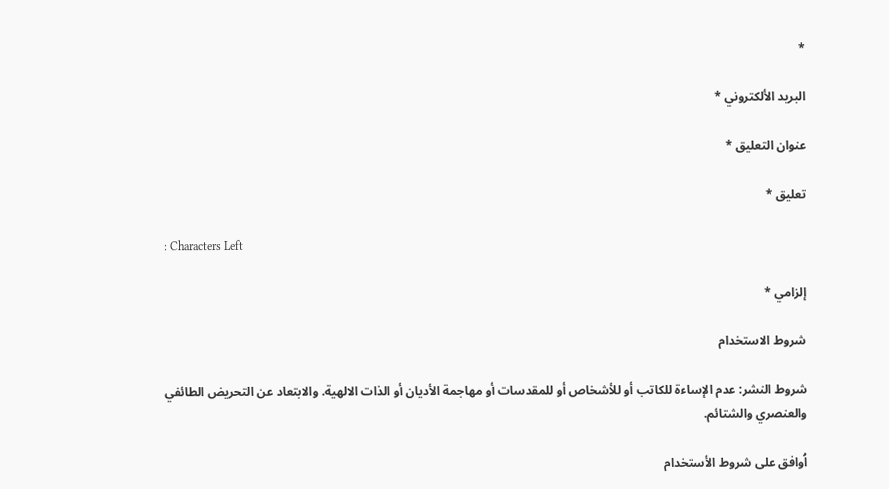*

البريد الألكتروني *

عنوان التعليق *

تعليق *

: Characters Left

إلزامي *

شروط الاستخدام

شروط النشر: عدم الإساءة للكاتب أو للأشخاص أو للمقدسات أو مهاجمة الأديان أو الذات الالهية. والابتعاد عن التحريض الطائفي والعنصري والشتائم.

اُوافق على شروط الأستخدام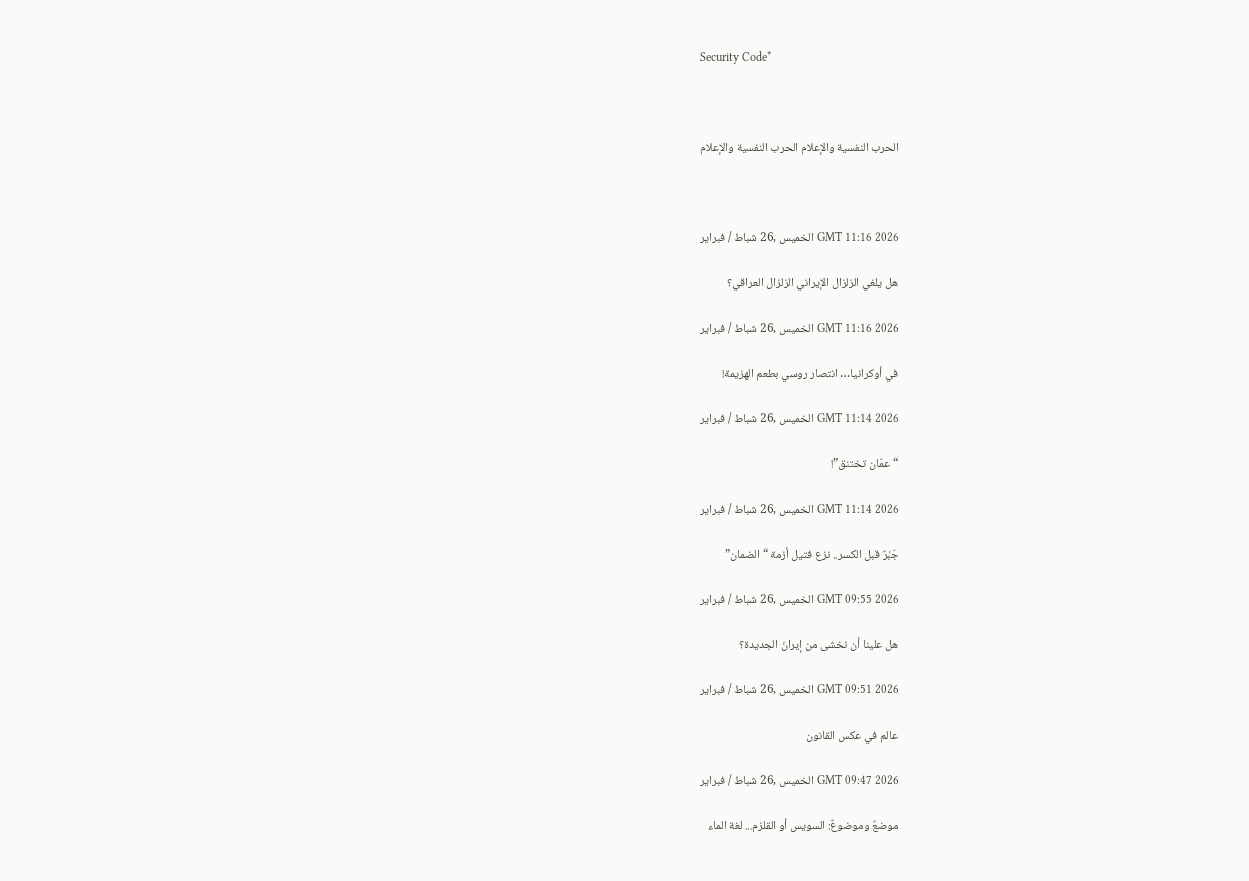Security Code*



الحرب النفسية والإعلام الحرب النفسية والإعلام



GMT 11:16 2026 الخميس ,26 شباط / فبراير

هل يلغي الزلزال الإيراني الزلزال العراقي؟

GMT 11:16 2026 الخميس ,26 شباط / فبراير

في أوكرانيا… انتصار روسي بطعم الهزيمة!

GMT 11:14 2026 الخميس ,26 شباط / فبراير

“عمّان تختنق”!

GMT 11:14 2026 الخميس ,26 شباط / فبراير

جَبْرٌ قبل الكسر.. نزع فتيل أزمة “الضمان”

GMT 09:55 2026 الخميس ,26 شباط / فبراير

هل علينا أن نخشى من إيرانَ الجديدة؟

GMT 09:51 2026 الخميس ,26 شباط / فبراير

عالم في عكس القانون

GMT 09:47 2026 الخميس ,26 شباط / فبراير

موضعٌ وموضوعٌ: السويس أو القلزم... لغة الماء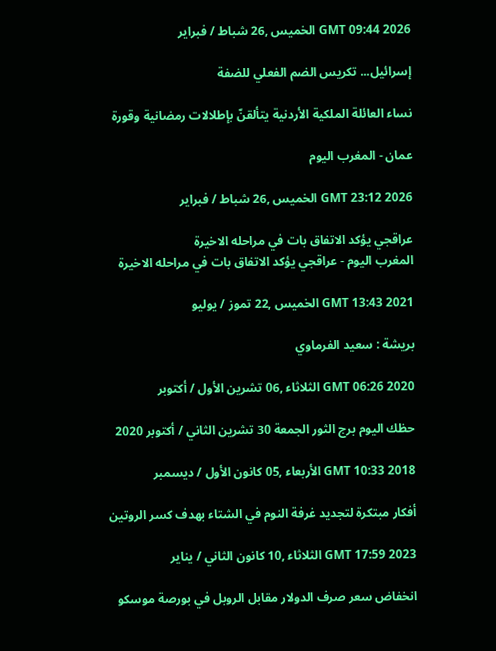GMT 09:44 2026 الخميس ,26 شباط / فبراير

إسرائيل... تكريس الضم الفعلي للضفة

نساء العائلة الملكية الأردنية يتألقنّ بإطلالات رمضانية وقورة

عمان - المغرب اليوم

GMT 23:12 2026 الخميس ,26 شباط / فبراير

عراقجي يؤكد الاتفاق بات في مراحله الاخيرة
المغرب اليوم - عراقجي يؤكد الاتفاق بات في مراحله الاخيرة

GMT 13:43 2021 الخميس ,22 تموز / يوليو

بريشة : سعيد الفرماوي

GMT 06:26 2020 الثلاثاء ,06 تشرين الأول / أكتوبر

حظك اليوم برج الثور الجمعة 30 تشرين الثاني / أكتوبر 2020

GMT 10:33 2018 الأربعاء ,05 كانون الأول / ديسمبر

أفكار مبتكرة لتجديد غرفة النوم في الشتاء بهدف كسر الروتين

GMT 17:59 2023 الثلاثاء ,10 كانون الثاني / يناير

انخفاض سعر صرف الدولار مقابل الروبل في بورصة موسكو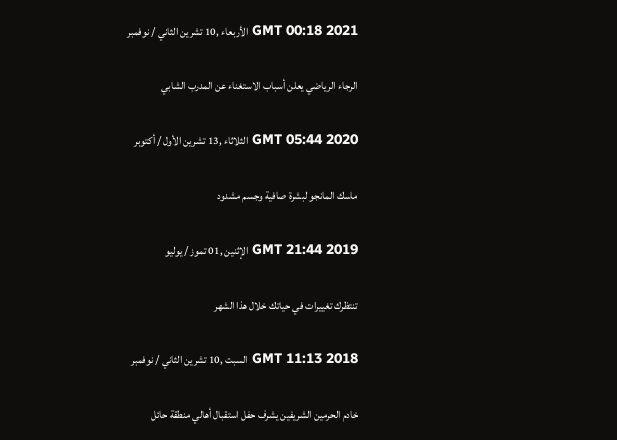GMT 00:18 2021 الأربعاء ,10 تشرين الثاني / نوفمبر

الرجاء الرياضي يعلن أسباب الاستغناء عن المدرب الشابي

GMT 05:44 2020 الثلاثاء ,13 تشرين الأول / أكتوبر

ماسك المانجو لبشرة صافية وجسم مشدود

GMT 21:44 2019 الإثنين ,01 تموز / يوليو

تنتظرك تغييرات في حياتك خلال هذا الشهر

GMT 11:13 2018 السبت ,10 تشرين الثاني / نوفمبر

خادم الحرمين الشريفين يشرف حفل استقبال أهالي منطقة حائل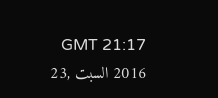GMT 21:17 2016 السبت ,23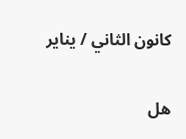كانون الثاني / يناير

هل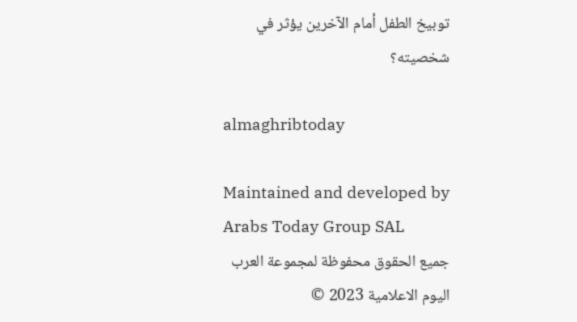توبيخ الطفل أمام الآخرين يؤثر في شخصيته؟

almaghribtoday

Maintained and developed by Arabs Today Group SAL
جميع الحقوق محفوظة لمجموعة العرب اليوم الاعلامية 2023 ©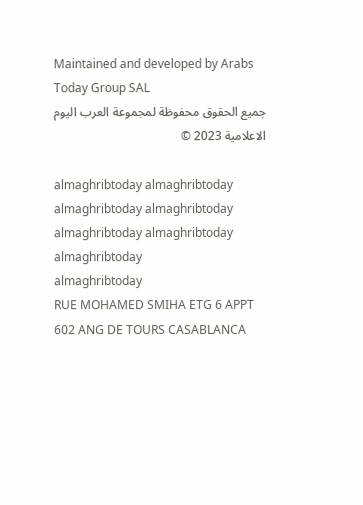Maintained and developed by Arabs Today Group SAL
جميع الحقوق محفوظة لمجموعة العرب اليوم الاعلامية 2023 ©

almaghribtoday almaghribtoday almaghribtoday almaghribtoday
almaghribtoday almaghribtoday almaghribtoday
almaghribtoday
RUE MOHAMED SMIHA ETG 6 APPT 602 ANG DE TOURS CASABLANCA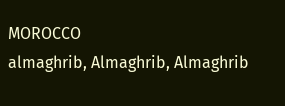MOROCCO
almaghrib, Almaghrib, Almaghrib